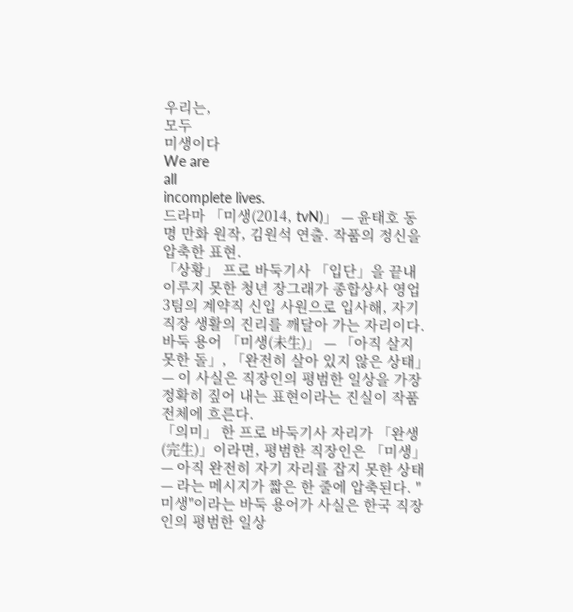우리는,
모두
미생이다
We are
all
incomplete lives.
드라마 「미생(2014, tvN)」 — 윤태호 동명 만화 원작, 김원석 연출. 작품의 정신을 압축한 표현.
「상황」 프로 바둑기사 「입단」을 끝내 이루지 못한 청년 장그래가 종합상사 영업 3팀의 계약직 신입 사원으로 입사해, 자기 직장 생활의 진리를 깨달아 가는 자리이다. 바둑 용어 「미생(未生)」 — 「아직 살지 못한 돌」, 「완전히 살아 있지 않은 상태」 — 이 사실은 직장인의 평범한 일상을 가장 정확히 짚어 내는 표현이라는 진실이 작품 전체에 흐른다.
「의미」 한 프로 바둑기사 자리가 「완생(完生)」이라면, 평범한 직장인은 「미생」 — 아직 완전히 자기 자리를 잡지 못한 상태 — 라는 메시지가 짧은 한 줄에 압축된다. "미생"이라는 바둑 용어가 사실은 한국 직장인의 평범한 일상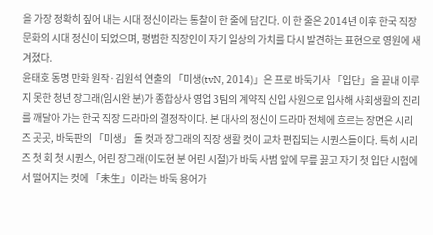을 가장 정확히 짚어 내는 시대 정신이라는 통찰이 한 줄에 담긴다. 이 한 줄은 2014년 이후 한국 직장 문화의 시대 정신이 되었으며, 평범한 직장인이 자기 일상의 가치를 다시 발견하는 표현으로 영원에 새겨졌다.
윤태호 동명 만화 원작·김원석 연출의 「미생(tvN, 2014)」은 프로 바둑기사 「입단」을 끝내 이루지 못한 청년 장그래(임시완 분)가 종합상사 영업 3팀의 계약직 신입 사원으로 입사해 사회생활의 진리를 깨달아 가는 한국 직장 드라마의 결정작이다. 본 대사의 정신이 드라마 전체에 흐르는 장면은 시리즈 곳곳, 바둑판의 「미생」 돌 컷과 장그래의 직장 생활 컷이 교차 편집되는 시퀀스들이다. 특히 시리즈 첫 회 첫 시퀀스, 어린 장그래(이도현 분 어린 시절)가 바둑 사범 앞에 무릎 꿇고 자기 첫 입단 시험에서 떨어지는 컷에 「未生」이라는 바둑 용어가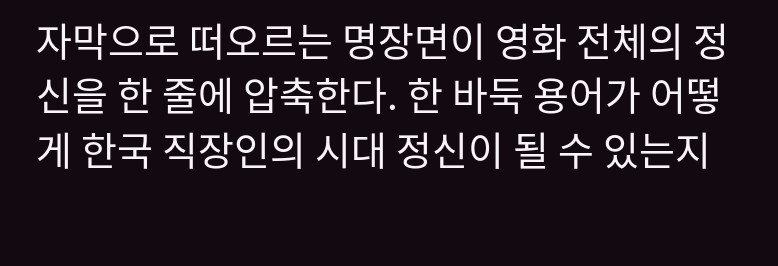자막으로 떠오르는 명장면이 영화 전체의 정신을 한 줄에 압축한다. 한 바둑 용어가 어떻게 한국 직장인의 시대 정신이 될 수 있는지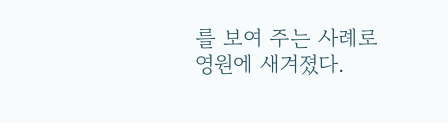를 보여 주는 사례로 영원에 새겨졌다.